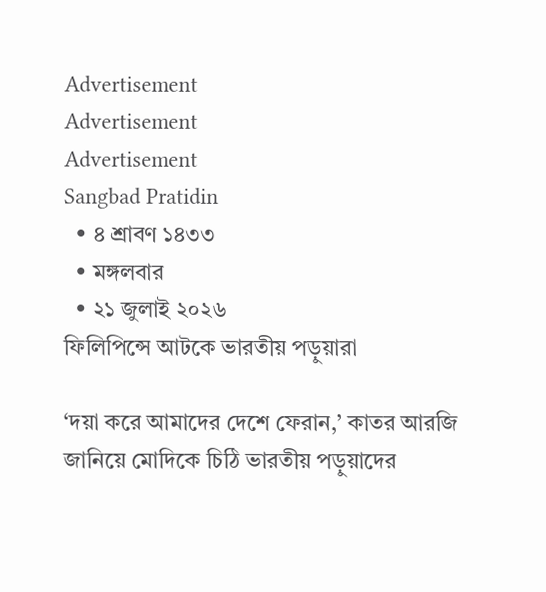Advertisement
Advertisement
Advertisement
Sangbad Pratidin
  • ৪ শ্রাবণ ১৪৩৩
  • মঙ্গলবার
  • ২১ জুলাই ২০২৬
ফিলিপিন্সে আটকে ভারতীয় পড়ুয়ারা

‘দয়া করে আমাদের দেশে ফেরান,’ কাতর আরজি জানিয়ে মোদিকে চিঠি ভারতীয় পড়ুয়াদের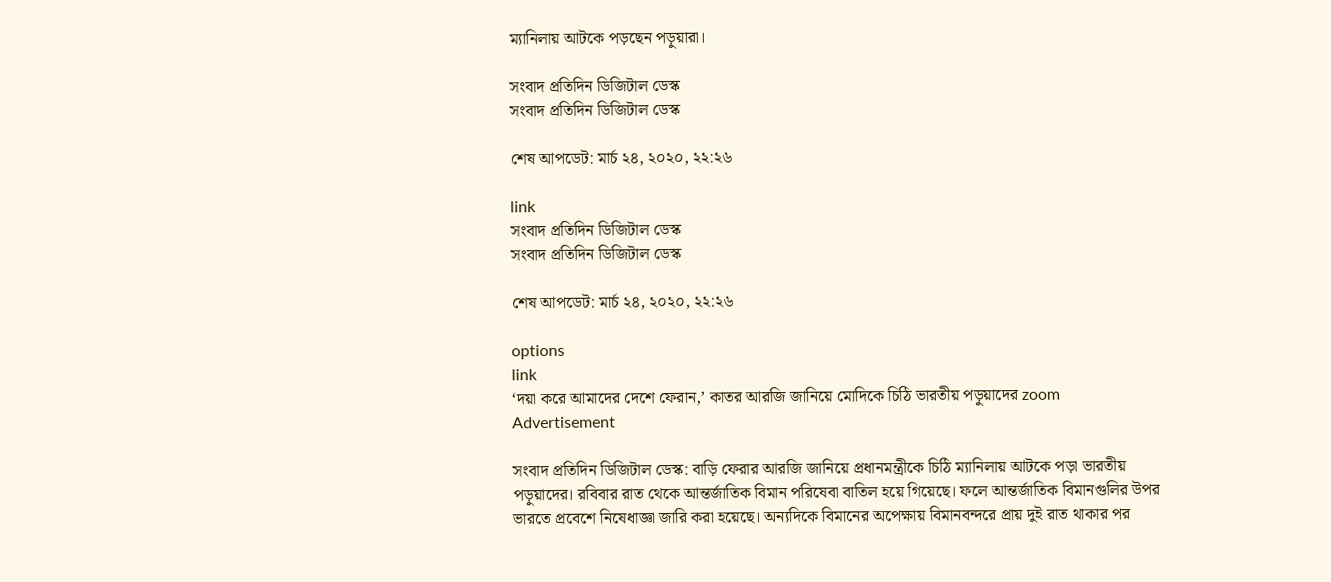ম্যানিলায় আটকে পড়ছেন পড়ুয়ারা।

সংবাদ প্রতিদিন ডিজিটাল ডেস্ক
সংবাদ প্রতিদিন ডিজিটাল ডেস্ক

শেষ আপডেট: মার্চ ২৪, ২০২০, ২২:২৬

link
সংবাদ প্রতিদিন ডিজিটাল ডেস্ক
সংবাদ প্রতিদিন ডিজিটাল ডেস্ক

শেষ আপডেট: মার্চ ২৪, ২০২০, ২২:২৬

options
link
‘দয়া করে আমাদের দেশে ফেরান,’ কাতর আরজি জানিয়ে মোদিকে চিঠি ভারতীয় পড়ুয়াদের zoom
Advertisement

সংবাদ প্রতিদিন ডিজিটাল ডেস্ক: বাড়ি ফেরার আরজি জানিয়ে প্রধানমন্ত্রীকে চিঠি ম্যানিলায় আটকে পড়া ভারতীয় পড়ুয়াদের। রবিবার রাত থেকে আন্তর্জাতিক বিমান পরিষেবা বাতিল হয়ে গিয়েছে। ফলে আন্তর্জাতিক বিমানগুলির উপর ভারতে প্রবেশে নিষেধাজ্ঞা জারি করা হয়েছে। অন্যদিকে বিমানের অপেক্ষায় বিমানবন্দরে প্রায় দুই রাত থাকার পর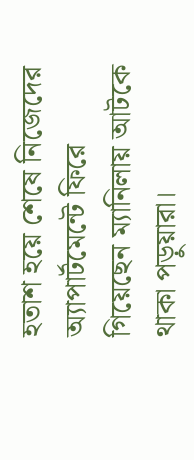হতাশ হয়ে শেষে নিজেদের অ্যাপার্টমেন্টে ফিরে গিয়েছেন ম্যানিলায় আটকে থাকা পড়ুয়ারা।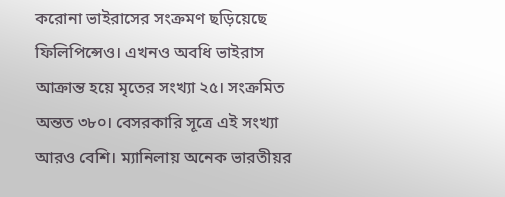করোনা ভাইরাসের সংক্রমণ ছড়িয়েছে ফিলিপিন্সেও। এখনও অবধি ভাইরাস আক্রান্ত হয়ে মৃতের সংখ্যা ২৫। সংক্রমিত অন্তত ৩৮০। বেসরকারি সূত্রে এই সংখ্যা আরও বেশি। ম্যানিলায় অনেক ভারতীয়র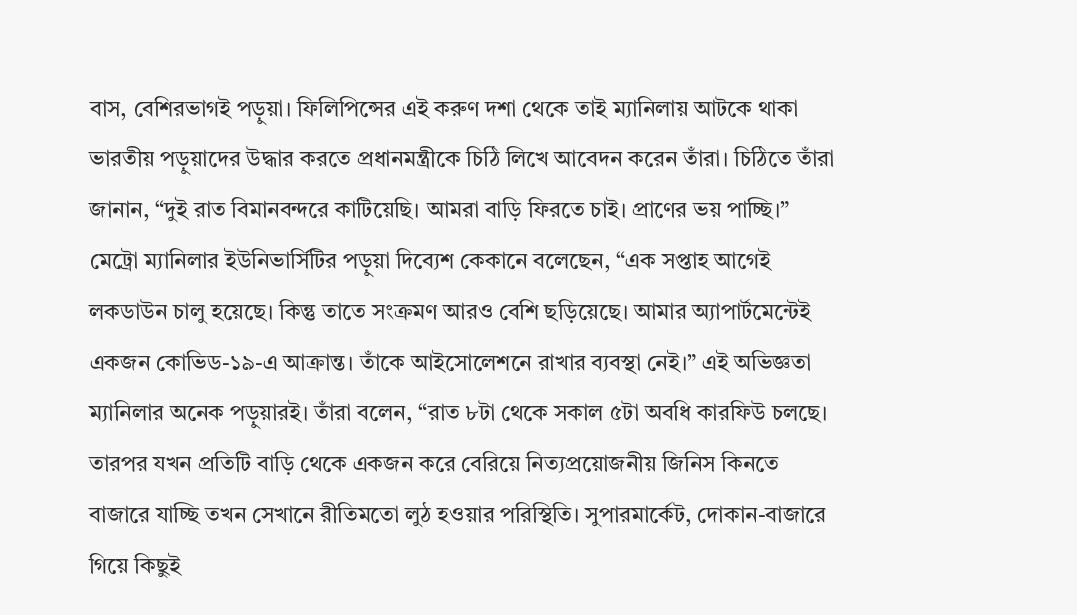বাস, বেশিরভাগই পড়ুয়া। ফিলিপিন্সের এই করুণ দশা থেকে তাই ম্যানিলায় আটকে থাকা ভারতীয় পড়ুয়াদের উদ্ধার করতে প্রধানমন্ত্রীকে চিঠি লিখে আবেদন করেন তাঁরা। চিঠিতে তাঁরা জানান, “দুই রাত বিমানবন্দরে কাটিয়েছি। আমরা বাড়ি ফিরতে চাই। প্রাণের ভয় পাচ্ছি।” মেট্রো ম্যানিলার ইউনিভার্সিটির পড়ুয়া দিব্যেশ কেকানে বলেছেন, “এক সপ্তাহ আগেই লকডাউন চালু হয়েছে। কিন্তু তাতে সংক্রমণ আরও বেশি ছড়িয়েছে। আমার অ্যাপার্টমেন্টেই একজন কোভিড-১৯-এ আক্রান্ত। তাঁকে আইসোলেশনে রাখার ব্যবস্থা নেই।” এই অভিজ্ঞতা ম্যানিলার অনেক পড়ুয়ারই। তাঁরা বলেন, “রাত ৮টা থেকে সকাল ৫টা অবধি কারফিউ চলছে। তারপর যখন প্রতিটি বাড়ি থেকে একজন করে বেরিয়ে নিত্যপ্রয়োজনীয় জিনিস কিনতে বাজারে যাচ্ছি তখন সেখানে রীতিমতো লুঠ হওয়ার পরিস্থিতি। সুপারমার্কেট, দোকান-বাজারে গিয়ে কিছুই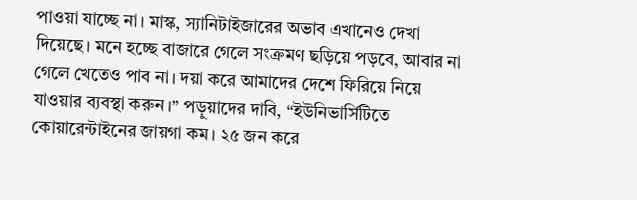পাওয়া যাচ্ছে না। মাস্ক, স্যানিটাইজারের অভাব এখানেও দেখা দিয়েছে। মনে হচ্ছে বাজারে গেলে সংক্রমণ ছড়িয়ে পড়বে, আবার না গেলে খেতেও পাব না। দয়া করে আমাদের দেশে ফিরিয়ে নিয়ে যাওয়ার ব্যবস্থা করুন।” পড়ুয়াদের দাবি, “ইউনিভার্সিটিতে কোয়ারেন্টাইনের জায়গা কম। ২৫ জন করে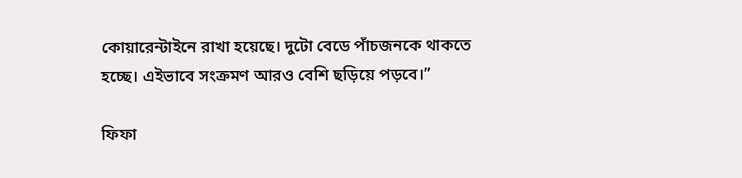কোয়ারেন্টাইনে রাখা হয়েছে। দুটো বেডে পাঁচজনকে থাকতে হচ্ছে। এইভাবে সংক্রমণ আরও বেশি ছড়িয়ে পড়বে।”

ফিফা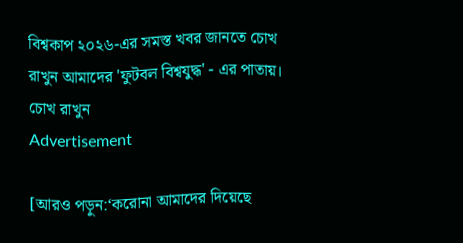বিশ্বকাপ ২০২৬-এর সমস্ত খবর জানতে চোখ রাখুন আমাদের 'ফুটবল বিশ্বযুদ্ধ' - এর পাতায়।
চোখ রাখুন
Advertisement

[আরও পড়ুন:‘করোনা আমাদের দিয়েছে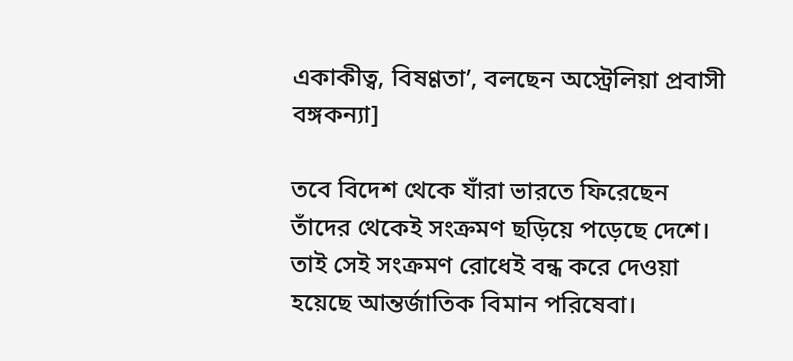একাকীত্ব, বিষণ্ণতা’, বলছেন অস্ট্রেলিয়া প্রবাসী বঙ্গকন্যা]

তবে বিদেশ থেকে যাঁরা ভারতে ফিরেছেন তাঁদের থেকেই সংক্রমণ ছড়িয়ে পড়েছে দেশে। তাই সেই সংক্রমণ রোধেই বন্ধ করে দেওয়া হয়েছে আন্তর্জাতিক বিমান পরিষেবা।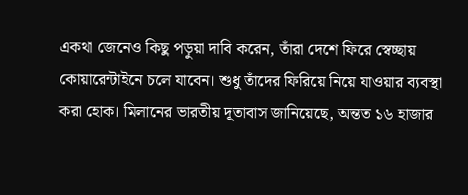একথা জেনেও কিছু পড়ুয়া দাবি করেন, তাঁরা দেশে ফিরে স্বেচ্ছায় কোয়ারেন্টাইনে চলে যাবেন। শুধু তাঁদের ফিরিয়ে নিয়ে যাওয়ার ব্যবস্থা করা হোক। মিলানের ভারতীয় দূতাবাস জানিয়েছে, অন্তত ১৬ হাজার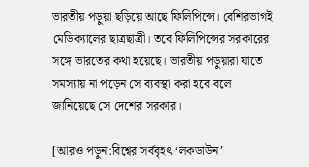ভারতীয় পড়ুয়া ছড়িয়ে আছে ফিলিপিন্সে। বেশিরভাগই মেডিক্যালের ছাত্রছাত্রী। তবে ফিলিপিন্সের সরকারের সঙ্গে ভারতের কথা হয়েছে। ভারতীয় পড়ুয়ারা যাতে সমস্যায় না পড়েন সে ব্যবস্থা করা হবে বলে জানিয়েছে সে দেশের সরকার।

[আরও পড়ুন:বিশ্বের সর্ববৃহৎ ‘লকডাউন’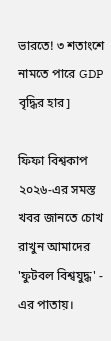ভারতে! ৩ শতাংশে নামতে পারে GDP বৃদ্ধির হার]

ফিফা বিশ্বকাপ ২০২৬-এর সমস্ত খবর জানতে চোখ রাখুন আমাদের 'ফুটবল বিশ্বযুদ্ধ' - এর পাতায়।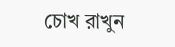চোখ রাখুন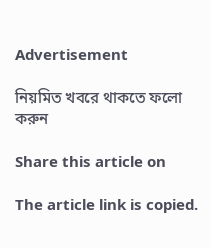Advertisement

নিয়মিত খবরে থাকতে ফলো করুন

Share this article on

The article link is copied.